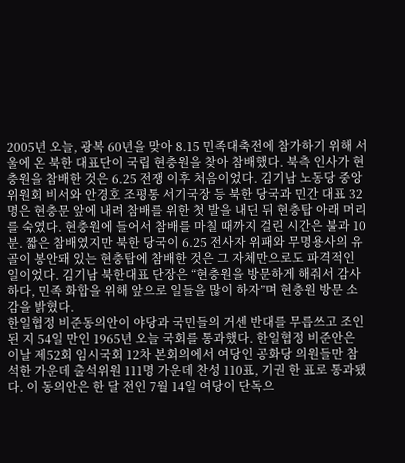2005년 오늘, 광복 60년을 맞아 8.15 민족대축전에 참가하기 위해 서울에 온 북한 대표단이 국립 현충원을 찾아 참배했다. 북측 인사가 현충원을 참배한 것은 6.25 전쟁 이후 처음이었다. 김기남 노동당 중앙위원회 비서와 안경호 조평통 서기국장 등 북한 당국과 민간 대표 32명은 현충문 앞에 내려 참배를 위한 첫 발을 내딘 뒤 현충탑 아래 머리를 숙였다. 현충원에 들어서 참배를 마칠 때까지 걸린 시간은 불과 10분. 짧은 참배였지만 북한 당국이 6.25 전사자 위패와 무명용사의 유골이 봉안돼 있는 현충탑에 참배한 것은 그 자체만으로도 파격적인 일이었다. 김기남 북한대표 단장은 “현충원을 방문하게 해줘서 감사하다, 민족 화합을 위해 앞으로 일들을 많이 하자”며 현충원 방문 소감을 밝혔다.
한일협정 비준동의안이 야당과 국민들의 거센 반대를 무릅쓰고 조인된 지 54일 만인 1965년 오늘 국회를 통과했다. 한일협정 비준안은 이날 제52회 임시국회 12차 본회의에서 여당인 공화당 의원들만 참석한 가운데 출석위원 111명 가운데 찬성 110표, 기권 한 표로 통과됐다. 이 동의안은 한 달 전인 7월 14일 여당이 단독으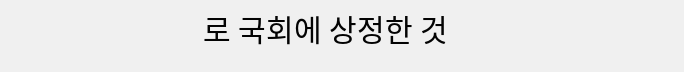로 국회에 상정한 것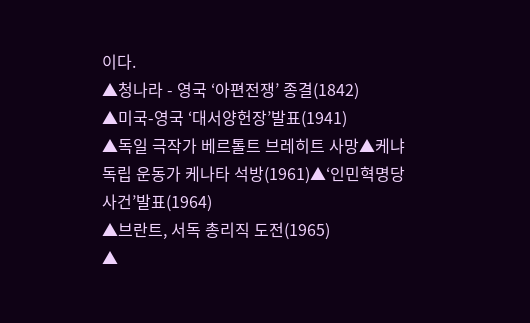이다.
▲청나라 - 영국 ‘아편전쟁’ 종결(1842)
▲미국-영국 ‘대서양헌장’발표(1941)
▲독일 극작가 베르톨트 브레히트 사망▲케냐 독립 운동가 케나타 석방(1961)▲‘인민혁명당 사건’발표(1964)
▲브란트, 서독 총리직 도전(1965)
▲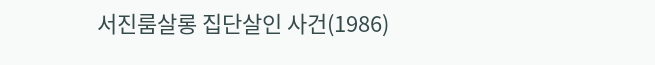서진룸살롱 집단살인 사건(1986)